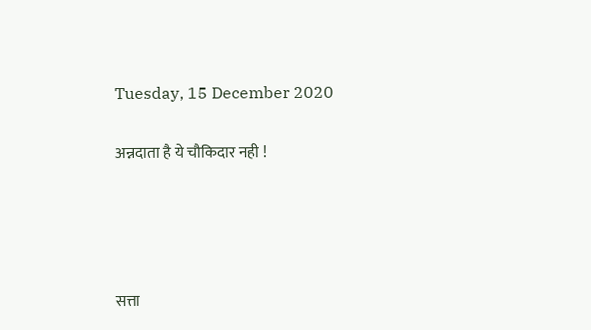Tuesday, 15 December 2020

अन्नदाता है ये चौकिदार नही !




सत्ता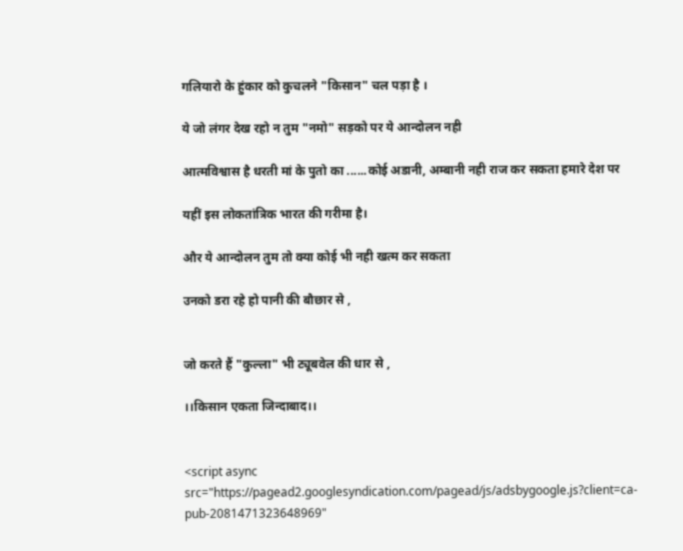गलियारो के हुंकार को कुचलने "किसान" चल पड़ा है ।

ये जो लंगर देख रहो न तुम "नमो" सड़को पर ये आन्दोलन नही

आत्मविश्वास है धरती मां के पुतो‌ का ......कोई अडानी, अम्बानी नही राज कर सकता हमारे देश पर

यहीं इस लोकतांत्रिक भारत की गरीमा है।

और ये आन्दोलन तुम तो क्या कोई भी नही खत्म कर सकता

उनको डरा रहे हो पानी की बौछार से ,


जो करते हैं "कुल्ला" भी ट्यूबवेल की धार से ,

।।किसान एकता जिन्दाबाद।।


<script async src="https://pagead2.googlesyndication.com/pagead/js/adsbygoogle.js?client=ca-pub-2081471323648969"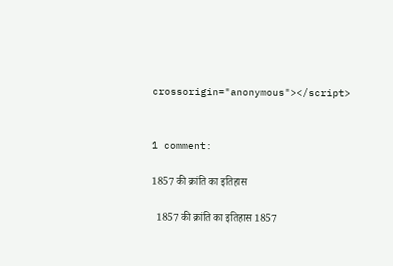crossorigin="anonymous"></script>


1 comment:

1857 की क्रांति का इतिहास

  1857 की क्रांति का इतिहास 1857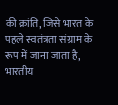की क्रांति, जिसे भारत के पहले स्वतंत्रता संग्राम के रूप में जाना जाता है, भारतीय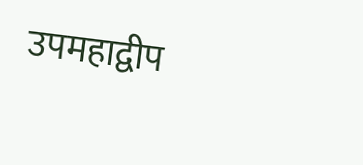उपमहाद्वीप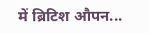में ब्रिटिश औपन...